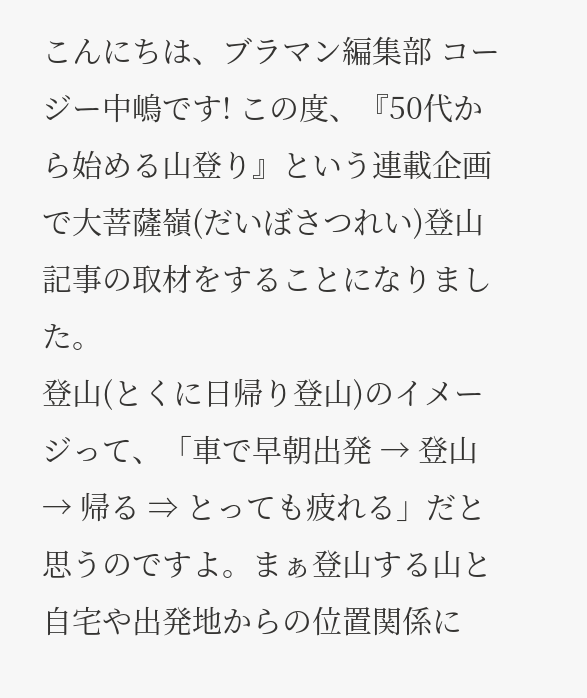こんにちは、ブラマン編集部 コージー中嶋です! この度、『50代から始める山登り』という連載企画で大菩薩嶺(だいぼさつれい)登山記事の取材をすることになりました。
登山(とくに日帰り登山)のイメージって、「車で早朝出発 → 登山 → 帰る ⇒ とっても疲れる」だと思うのですよ。まぁ登山する山と自宅や出発地からの位置関係に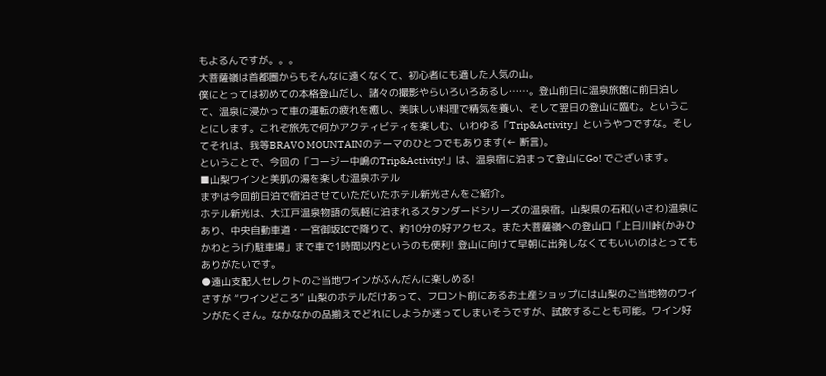もよるんですが。。。
大菩薩嶺は首都圏からもそんなに遠くなくて、初心者にも適した人気の山。
僕にとっては初めての本格登山だし、諸々の撮影やらいろいろあるし……。登山前日に温泉旅館に前日泊して、温泉に浸かって車の運転の疲れを癒し、美味しい料理で精気を養い、そして翌日の登山に臨む。ということにします。これぞ旅先で何かアクティビティを楽しむ、いわゆる「Trip&Activity」というやつですな。そしてそれは、我等BRAVO MOUNTAINのテーマのひとつでもあります(← 断言)。
ということで、今回の「コージー中嶋のTrip&Activity!」は、温泉宿に泊まって登山にGo! でございます。
■山梨ワインと美肌の湯を楽しむ温泉ホテル
まずは今回前日泊で宿泊させていただいたホテル新光さんをご紹介。
ホテル新光は、大江戸温泉物語の気軽に泊まれるスタンダードシリーズの温泉宿。山梨県の石和(いさわ)温泉にあり、中央自動車道・一宮御坂ICで降りて、約10分の好アクセス。また大菩薩嶺への登山口「上日川峠(かみひかわとうげ)駐車場」まで車で1時間以内というのも便利! 登山に向けて早朝に出発しなくてもいいのはとってもありがたいです。
●遠山支配人セレクトのご当地ワインがふんだんに楽しめる!
さすが “ワインどころ” 山梨のホテルだけあって、フロント前にあるお土産ショップには山梨のご当地物のワインがたくさん。なかなかの品揃えでどれにしようか迷ってしまいそうですが、試飲することも可能。ワイン好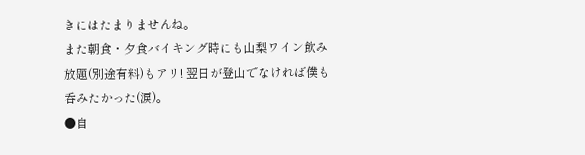きにはたまりませんね。
また朝食・夕食バイキング時にも山梨ワイン飲み放題(別途有料)もアリ! 翌日が登山でなければ僕も呑みたかった(涙)。
●自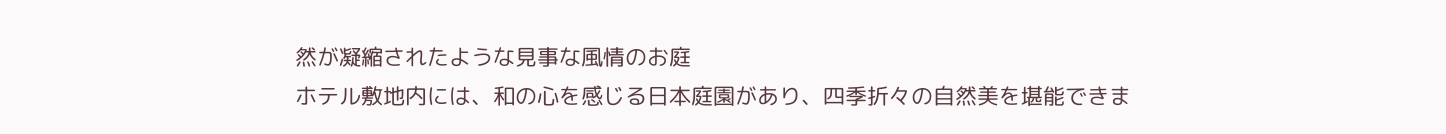然が凝縮されたような見事な風情のお庭
ホテル敷地内には、和の心を感じる日本庭園があり、四季折々の自然美を堪能できま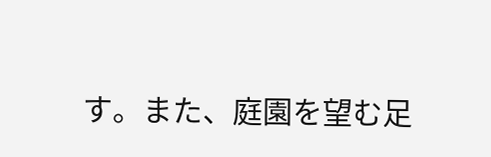す。また、庭園を望む足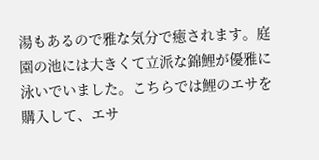湯もあるので雅な気分で癒されます。庭園の池には大きくて立派な錦鯉が優雅に泳いでいました。こちらでは鯉のエサを購入して、エサ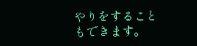やりをすることもできます。